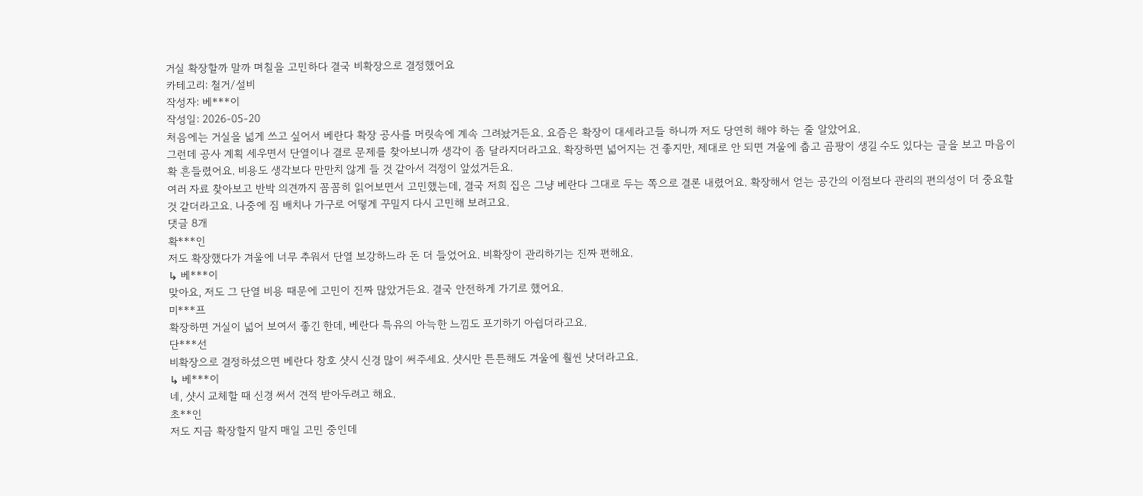거실 확장할까 말까 며칠을 고민하다 결국 비확장으로 결정했어요
카테고리: 철거/설비
작성자: 베***이
작성일: 2026-05-20
처음에는 거실을 넓게 쓰고 싶어서 베란다 확장 공사를 머릿속에 계속 그려놨거든요. 요즘은 확장이 대세라고들 하니까 저도 당연히 해야 하는 줄 알았어요.
그런데 공사 계획 세우면서 단열이나 결로 문제를 찾아보니까 생각이 좀 달라지더라고요. 확장하면 넓어지는 건 좋지만, 제대로 안 되면 겨울에 춥고 곰팡이 생길 수도 있다는 글을 보고 마음이 확 흔들렸어요. 비용도 생각보다 만만치 않게 들 것 같아서 걱정이 앞섰거든요.
여러 자료 찾아보고 반박 의견까지 꼼꼼히 읽어보면서 고민했는데, 결국 저희 집은 그냥 베란다 그대로 두는 쪽으로 결론 내렸어요. 확장해서 얻는 공간의 이점보다 관리의 편의성이 더 중요할 것 같더라고요. 나중에 짐 배치나 가구로 어떻게 꾸밀지 다시 고민해 보려고요.
댓글 8개
확***인
저도 확장했다가 겨울에 너무 추워서 단열 보강하느라 돈 더 들었어요. 비확장이 관리하기는 진짜 편해요.
↳ 베***이
맞아요, 저도 그 단열 비용 때문에 고민이 진짜 많았거든요. 결국 안전하게 가기로 했어요.
미***프
확장하면 거실이 넓어 보여서 좋긴 한데, 베란다 특유의 아늑한 느낌도 포기하기 아쉽더라고요.
단***선
비확장으로 결정하셨으면 베란다 창호 샷시 신경 많이 써주세요. 샷시만 튼튼해도 겨울에 훨씬 낫더라고요.
↳ 베***이
네, 샷시 교체할 때 신경 써서 견적 받아두려고 해요.
초**인
저도 지금 확장할지 말지 매일 고민 중인데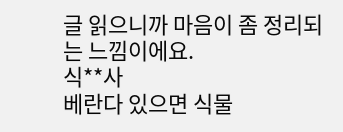글 읽으니까 마음이 좀 정리되는 느낌이에요.
식**사
베란다 있으면 식물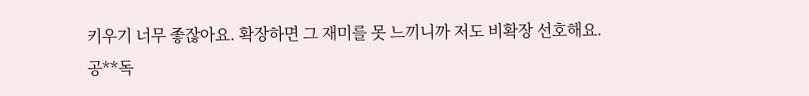키우기 너무 좋잖아요. 확장하면 그 재미를 못 느끼니까 저도 비확장 선호해요.
공**독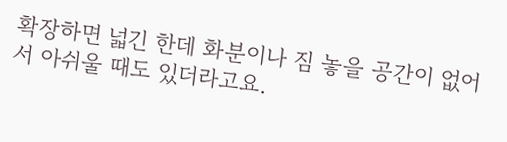확장하면 넓긴 한데 화분이나 짐 놓을 공간이 없어서 아쉬울 때도 있더라고요.